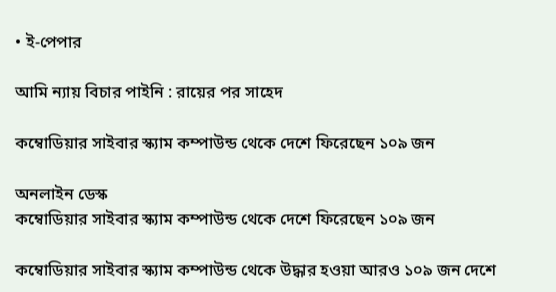• ই-পেপার

আমি ন্যায় বিচার পাইনি : রায়ের পর সাহেদ

কম্বোডিয়ার সাইবার স্ক্যাম কম্পাউন্ড থেকে দেশে ফিরেছেন ১০৯ জন

অনলাইন ডেস্ক
কম্বোডিয়ার সাইবার স্ক্যাম কম্পাউন্ড থেকে দেশে ফিরেছেন ১০৯ জন

কম্বোডিয়ার সাইবার স্ক্যাম কম্পাউন্ড থেকে উদ্ধার হওয়া আরও ১০৯ জন দেশে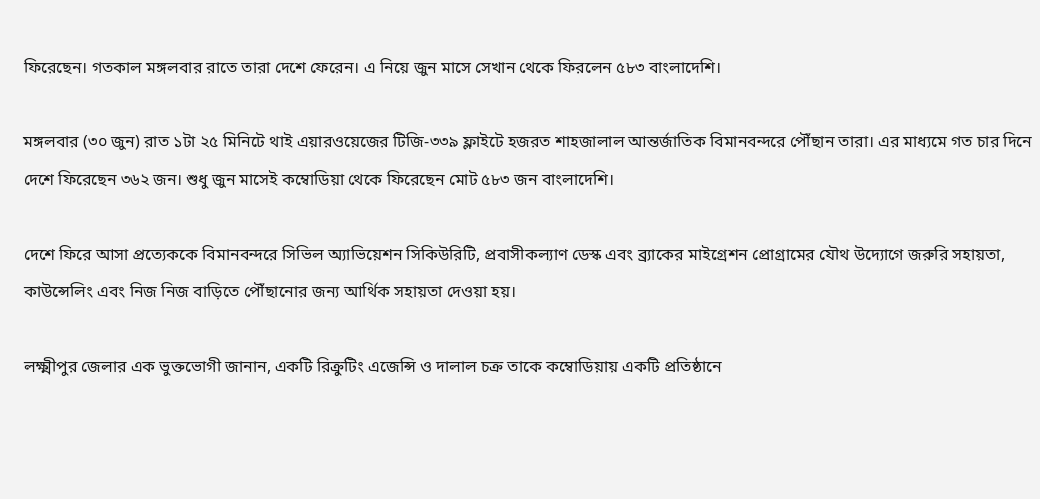ফিরেছেন। গতকাল মঙ্গলবার রাতে তারা দেশে ফেরেন। এ নিয়ে জুন মাসে সেখান থেকে ফিরলেন ৫৮৩ বাংলাদেশি।

মঙ্গলবার (৩০ জুন) রাত ১টা ২৫ মিনিটে থাই এয়ারওয়েজের টি‌জি-৩৩৯ ফ্লাইটে হজরত শাহজালাল আন্তর্জাতিক বিমানবন্দরে পৌঁছান তারা। এর মাধ্যমে গত চার দিনে দেশে ফিরেছেন ৩৬২ জন। শুধু জুন মাসেই কম্বোডিয়া থেকে ফিরেছেন মোট ৫৮৩ জন বাংলাদেশি।

দেশে ফিরে আসা প্রত্যেককে বিমানবন্দরে সিভিল অ্যাভিয়েশন সিকিউরিটি, প্রবাসীকল্যাণ ডেস্ক এবং ব্র্যাকের মাইগ্রেশন প্রোগ্রামের যৌথ উদ্যোগে জরুরি সহায়তা, কাউন্সেলিং এবং নিজ নিজ বাড়িতে পৌঁছানোর জন্য আর্থিক সহায়তা দেওয়া হয়।

লক্ষ্মীপুর জেলার এক ভুক্তভোগী জানান, একটি রিক্রুটিং এজেন্সি ও দালাল চক্র তাকে কম্বোডিয়ায় একটি প্রতিষ্ঠানে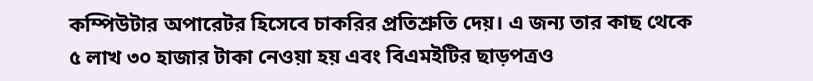কম্পিউটার অপারেটর হিসেবে চাকরির প্রতিশ্রুতি দেয়। এ জন্য তার কাছ থেকে ৫ লাখ ৩০ হাজার টাকা নেওয়া হয় এবং বিএমইটির ছাড়পত্রও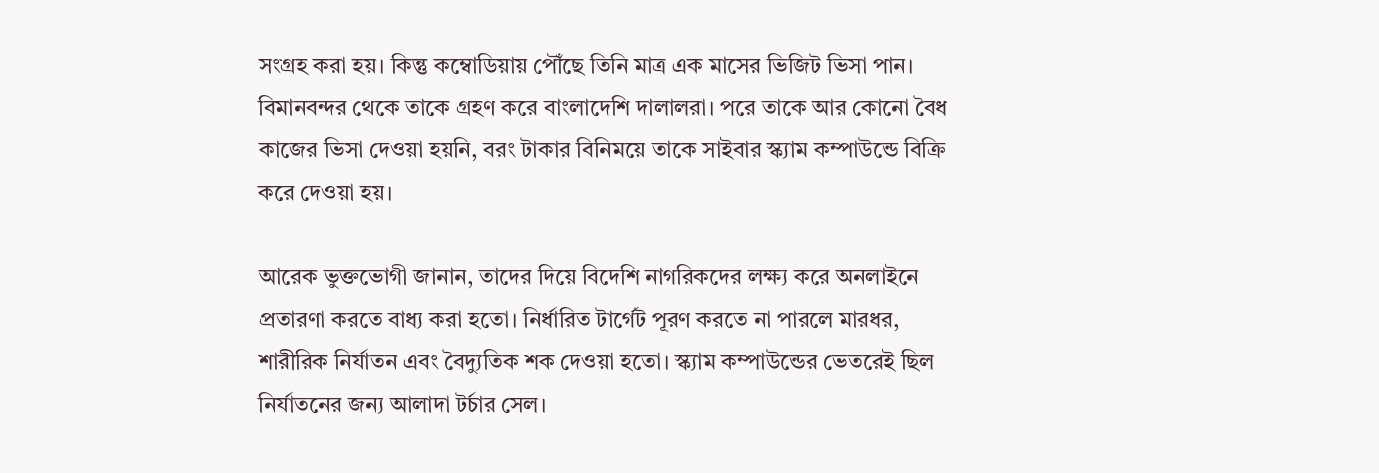সংগ্রহ করা হয়। কিন্তু কম্বোডিয়ায় পৌঁছে তিনি মাত্র এক মাসের ভিজিট ভিসা পান। বিমানবন্দর থেকে তাকে গ্রহণ করে বাংলাদেশি দালালরা। পরে তাকে আর কোনো বৈধ কাজের ভিসা দেওয়া হয়নি, বরং টাকার বিনিময়ে তাকে সাইবার স্ক্যাম কম্পাউন্ডে বিক্রি করে দেওয়া হয়।

আরেক ভুক্তভোগী জানান, তাদের দিয়ে বিদেশি নাগরিকদের লক্ষ্য করে অনলাইনে প্রতারণা করতে বাধ্য করা হতো। নির্ধারিত টার্গেট পূরণ করতে না পারলে মারধর, শারীরিক নির্যাতন এবং বৈদ্যুতিক শক দেওয়া হতো। স্ক্যাম কম্পাউন্ডের ভেতরেই ছিল নির্যাতনের জন্য আলাদা টর্চার সেল।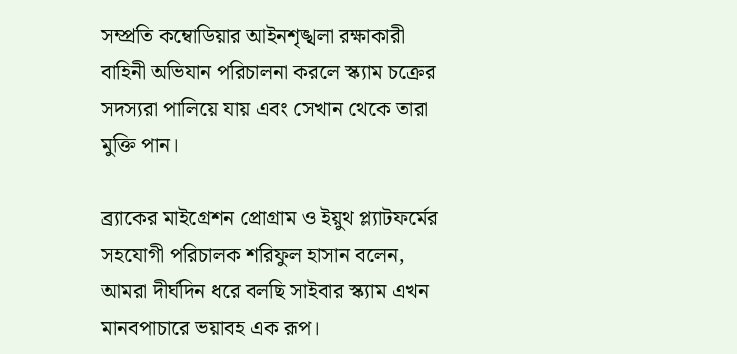সম্প্রতি কম্বোডিয়ার আইনশৃঙ্খলা রক্ষাকারী বাহিনী অভিযান পরিচালনা করলে স্ক্যাম চক্রের সদস্যরা পালিয়ে যায় এবং সেখান থেকে তারা মুক্তি পান।

ব্র্যাকের মাইগ্রেশন প্রোগ্রাম ও ইয়ুথ প্ল্যাটফর্মের সহযোগী পরিচালক শরিফুল হাসান বলেন, আমরা দীর্ঘদিন ধরে বলছি সাইবার স্ক্যাম এখন মানবপাচারে ভয়াবহ এক রূপ।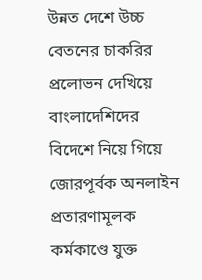উন্নত দেশে উচ্চ বেতনের চাকরির প্রলোভন দেখিয়ে বাংলাদেশিদের বিদেশে নিয়ে গিয়ে জোরপূর্বক অনলাইন প্রতারণামূলক কর্মকাণ্ডে যুক্ত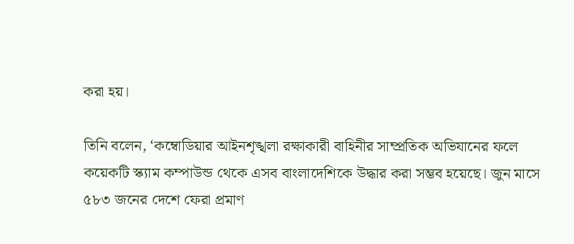করা হয়।

তিনি বলেন, ‘কম্বোডিয়ার আইনশৃঙ্খলা রক্ষাকারী বাহিনীর সাম্প্রতিক অভিযানের ফলে কয়েকটি স্ক্যাম কম্পাউন্ড থেকে এসব বাংলাদেশিকে উদ্ধার করা সম্ভব হয়েছে। জুন মাসে ৫৮৩ জনের দেশে ফেরা প্রমাণ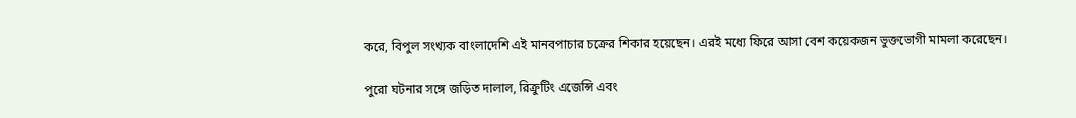করে, বিপুল সংখ্যক বাংলাদেশি এই মানবপাচার চক্রের শিকার হয়েছেন। এরই মধ্যে ফিরে আসা বেশ কয়েকজন ভুক্তভোগী মামলা করেছেন।

পুরো ঘটনার সঙ্গে জড়িত দালাল, রিক্রুটিং এজেন্সি এবং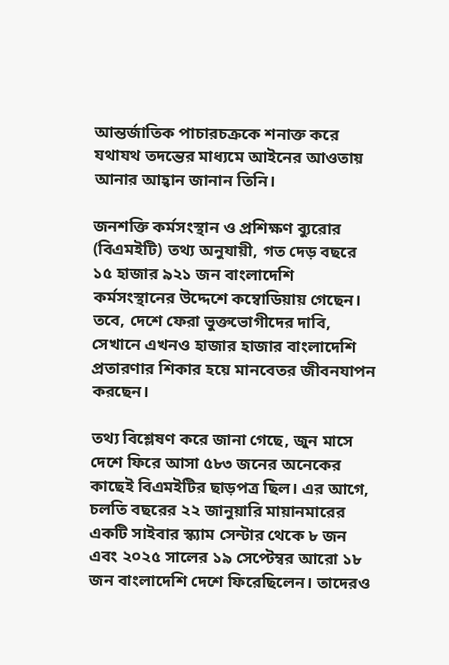আন্তর্জাতিক পাচারচক্রকে শনাক্ত করে যথাযথ তদন্তের মাধ্যমে আইনের আওতায় আনার আহ্বান জানান তিনি।

জনশক্তি কর্মসংস্থান ও প্রশিক্ষণ ব্যুরোর (বিএমইটি) তথ্য অনুযায়ী, গত দেড় বছরে ১৫ হাজার ৯২১ জন বাংলাদেশি কর্মসংস্থানের উদ্দেশে কম্বোডিয়ায় গেছেন। তবে, দেশে ফেরা ভুক্তভোগীদের দাবি, সেখানে এখনও হাজার হাজার বাংলাদেশি প্রতারণার শিকার হয়ে মানবেতর জীবনযাপন করছেন।

তথ্য বিশ্লেষণ করে জানা গেছে, জুন মাসে দেশে ফিরে আসা ৫৮৩ জনের অনেকের কাছেই বিএমইটির ছাড়পত্র ছিল। এর আগে, চলতি বছরের ২২ জানুয়ারি মায়ানমারের একটি সাইবার স্ক্যাম সেন্টার থেকে ৮ জন এবং ২০২৫ সালের ১৯ সেপ্টেম্বর আরো ১৮ জন বাংলাদেশি দেশে ফিরেছিলেন। তাদেরও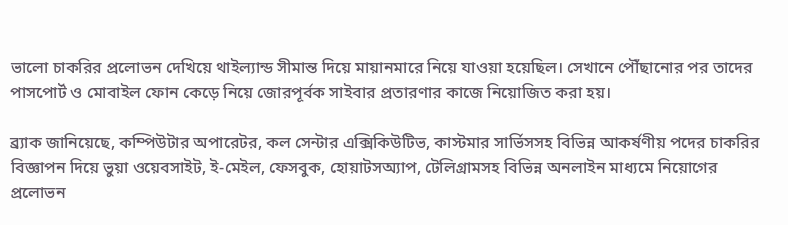ভালো চাকরির প্রলোভন দেখিয়ে থাইল্যান্ড সীমান্ত দিয়ে মায়ানমারে নিয়ে যাওয়া হয়েছিল। সেখানে পৌঁছানোর পর তাদের পাসপোর্ট ও মোবাইল ফোন কেড়ে নিয়ে জোরপূর্বক সাইবার প্রতারণার কাজে নিয়োজিত করা হয়।

ব্র্যাক জানিয়েছে, কম্পিউটার অপারেটর, কল সেন্টার এক্সিকিউটিভ, কাস্টমার সার্ভিসসহ বিভিন্ন আকর্ষণীয় পদের চাকরির বিজ্ঞাপন দিয়ে ভুয়া ওয়েবসাইট, ই-মেইল, ফেসবুক, হোয়াটসঅ্যাপ, টেলিগ্রামসহ বিভিন্ন অনলাইন মাধ্যমে নিয়োগের প্রলোভন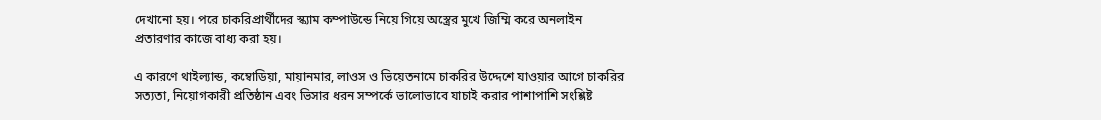দেখানো হয়। পরে চাকরিপ্রার্থীদের স্ক্যাম কম্পাউন্ডে নিয়ে গিয়ে অস্ত্রের মুখে জিম্মি করে অনলাইন প্রতারণার কাজে বাধ্য করা হয়।

এ কারণে থাইল্যান্ড, কম্বোডিয়া, মায়ানমার, লাওস ও ভিয়েতনামে চাকরির উদ্দেশে যাওয়ার আগে চাকরির সত্যতা, নিয়োগকারী প্রতিষ্ঠান এবং ভিসার ধরন সম্পর্কে ভালোভাবে যাচাই করার পাশাপাশি সংশ্লিষ্ট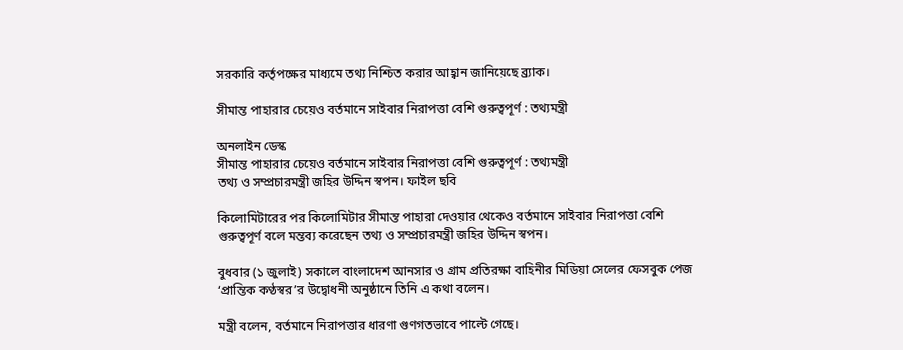সরকারি কর্তৃপক্ষের মাধ্যমে তথ্য নিশ্চিত করার আহ্বান জানিয়েছে ব্র্যাক।

সীমান্ত পাহারার চেয়েও বর্তমানে সাইবার নিরাপত্তা বেশি গুরুত্বপূর্ণ : তথ্যমন্ত্রী

অনলাইন ডেস্ক
সীমান্ত পাহারার চেয়েও বর্তমানে সাইবার নিরাপত্তা বেশি গুরুত্বপূর্ণ : তথ্যমন্ত্রী
তথ্য ও সম্প্রচারমন্ত্রী জহির উদ্দিন স্বপন। ফাইল ছবি

কিলোমিটারের পর কিলোমিটার সীমান্ত পাহারা দেওয়ার থেকেও বর্তমানে সাইবার নিরাপত্তা বেশি গুরুত্বপূর্ণ বলে মন্তব্য করেছেন তথ্য ও সম্প্রচারমন্ত্রী জহির উদ্দিন স্বপন।

বুধবার (১ জুলাই) সকালে বাংলাদেশ আনসার ও গ্রাম প্রতিরক্ষা বাহিনীর মিডিয়া সেলের ফেসবুক পেজ ‘প্রান্তিক কণ্ঠস্বর’র উদ্বোধনী অনুষ্ঠানে তিনি এ কথা বলেন।

মন্ত্রী বলেন, বর্তমানে নিরাপত্তার ধারণা গুণগতভাবে পাল্টে গেছে।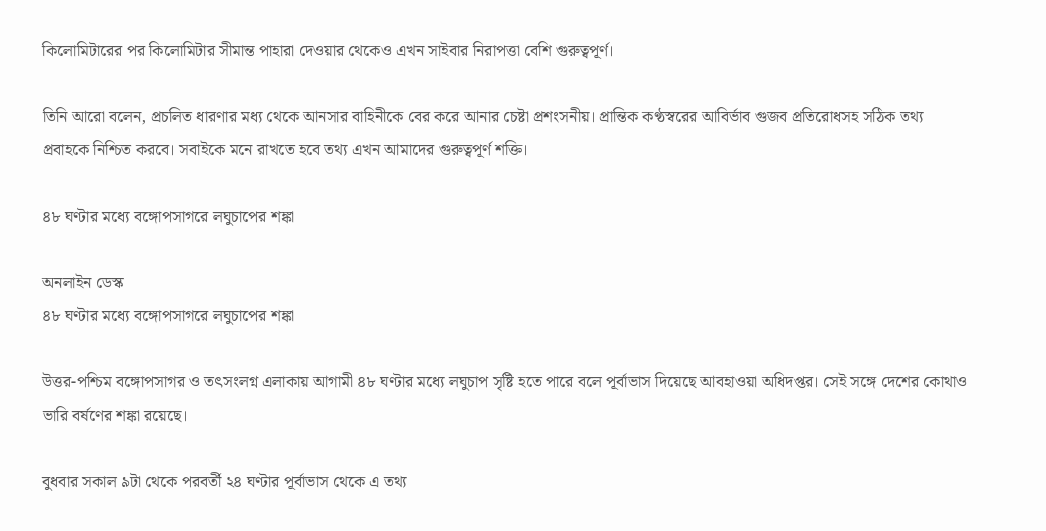কিলোমিটারের পর কিলোমিটার সীমান্ত পাহারা দেওয়ার থেকেও এখন সাইবার নিরাপত্তা বেশি গুরুত্বপূর্ণ।

তিনি আরো বলেন, প্রচলিত ধারণার মধ্য থেকে আনসার বাহিনীকে বের করে আনার চেষ্টা প্রশংসনীয়। প্রান্তিক কণ্ঠস্বরের আবির্ভাব গুজব প্রতিরোধসহ সঠিক তথ্য প্রবাহকে নিশ্চিত করবে। সবাইকে মনে রাখতে হবে তথ্য এখন আমাদের গুরুত্বপূর্ণ শক্তি।

৪৮ ঘণ্টার মধ্যে বঙ্গোপসাগরে লঘুচাপের শঙ্কা

অনলাইন ডেস্ক
৪৮ ঘণ্টার মধ্যে বঙ্গোপসাগরে লঘুচাপের শঙ্কা

উত্তর-পশ্চিম বঙ্গোপসাগর ও তৎসংলগ্ন এলাকায় আগামী ৪৮ ঘণ্টার মধ্যে লঘুচাপ সৃষ্টি হতে পারে বলে পূর্বাভাস দিয়েছে আবহাওয়া অধিদপ্তর। সেই সঙ্গে দেশের কোথাও ভারি বর্ষণের শঙ্কা রয়েছে।

বুধবার সকাল ৯টা থেকে পরবর্তী ২৪ ঘণ্টার পূর্বাভাস থেকে এ তথ্য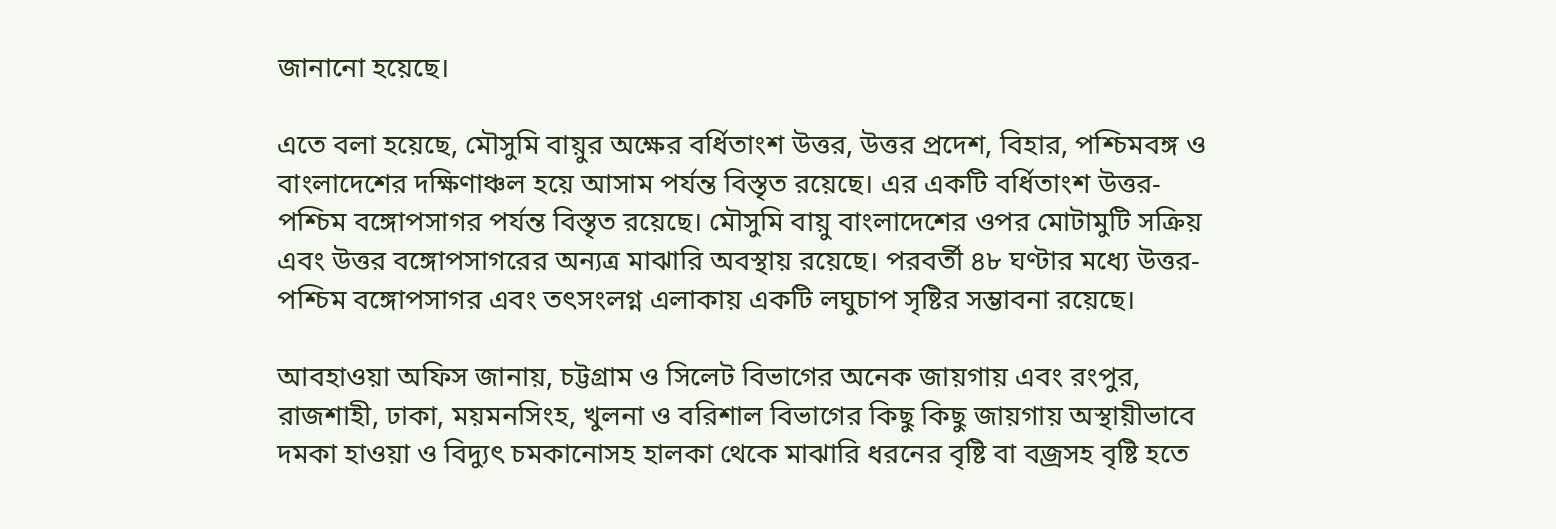জানানো হয়েছে।

এতে বলা হয়েছে, মৌসুমি বায়ুর অক্ষের বর্ধিতাংশ উত্তর, উত্তর প্রদেশ, বিহার, পশ্চিমবঙ্গ ও বাংলাদেশের দক্ষিণাঞ্চল হয়ে আসাম পর্যন্ত বিস্তৃত রয়েছে। এর একটি বর্ধিতাংশ উত্তর-পশ্চিম বঙ্গোপসাগর পর্যন্ত বিস্তৃত রয়েছে। মৌসুমি বায়ু বাংলাদেশের ওপর মোটামুটি সক্রিয় এবং উত্তর বঙ্গোপসাগরের অন্যত্র মাঝারি অবস্থায় রয়েছে। পরবর্তী ৪৮ ঘণ্টার মধ্যে উত্তর-পশ্চিম বঙ্গোপসাগর এবং তৎসংলগ্ন এলাকায় একটি লঘুচাপ সৃষ্টির সম্ভাবনা রয়েছে।

আবহাওয়া অফিস জানায়, চট্টগ্রাম ও সিলেট বিভাগের অনেক জায়গায় এবং রংপুর, রাজশাহী, ঢাকা, ময়মনসিংহ, খুলনা ও বরিশাল বিভাগের কিছু কিছু জায়গায় অস্থায়ীভাবে দমকা হাওয়া ও বিদ্যুৎ চমকানোসহ হালকা থেকে মাঝারি ধরনের বৃষ্টি বা বজ্রসহ বৃষ্টি হতে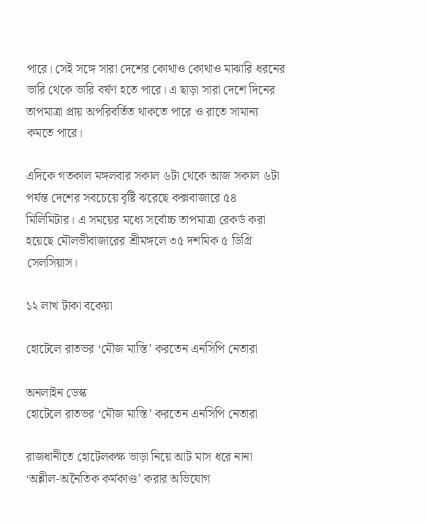পারে। সেই সঙ্গে সারা দেশের কোথাও কোথাও মাঝারি ধরনের ভারি থেকে ভারি বর্ষণ হতে পারে। এ ছাড়া সারা দেশে দিনের তাপমাত্রা প্রায় অপরিবর্তিত থাকতে পারে ও রাতে সামান্য কমতে পারে।

এদিকে গতকাল মঙ্গলবার সকাল ৬টা থেকে আজ সকাল ৬টা পর্যন্ত দেশের সবচেয়ে বৃষ্টি ঝরেছে কক্সবাজারে ৫৪ মিলিমিটার। এ সময়ের মধ্যে সর্বোচ্চ তাপমাত্রা রেকর্ড করা হয়েছে মৌলভীবাজারের শ্রীমঙ্গলে ৩৫ দশমিক ৫ ডিগ্রি সেলসিয়াস।

১২ লাখ টাকা বকেয়া

হোটেলে রাতভর ‘মৌজ মাস্তি’ করতেন এনসিপি নেতারা

অনলাইন ডেস্ক
হোটেলে রাতভর ‘মৌজ মাস্তি’ করতেন এনসিপি নেতারা

রাজধানীতে হোটেলকক্ষ ভাড়া নিয়ে আট মাস ধরে নানা ‘অশ্লীল-অনৈতিক কর্মকাণ্ড’ করার অভিযোগ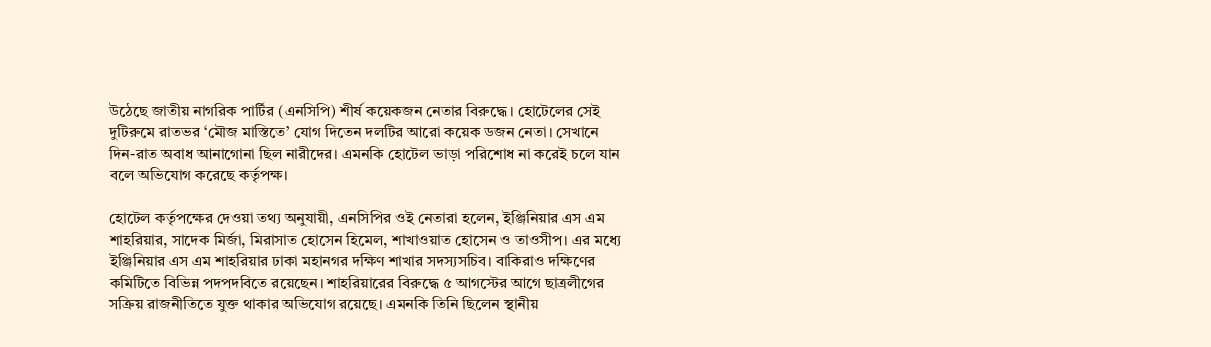উঠেছে জাতীয় নাগরিক পার্টির (এনসিপি) শীর্ষ কয়েকজন নেতার বিরুদ্ধে। হোটেলের সেই দুটিরুমে রাতভর ‘মৌজ মাস্তিতে’ যোগ দিতেন দলটির আরো কয়েক ডজন নেতা। সেখানে দিন-রাত অবাধ আনাগোনা ছিল নারীদের। এমনকি হোটেল ভাড়া পরিশোধ না করেই চলে যান বলে অভিযোগ করেছে কর্তৃপক্ষ।

হোটেল কর্তৃপক্ষের দেওয়া তথ্য অনুযায়ী, এনসিপির ওই নেতারা হলেন, ইঞ্জিনিয়ার এস এম শাহরিয়ার, সাদেক মির্জা, মিরাসাত হোসেন হিমেল, শাখাওয়াত হোসেন ও তাওসীপ। এর মধ্যে ইঞ্জিনিয়ার এস এম শাহরিয়ার ঢাকা মহানগর দক্ষিণ শাখার সদস্যসচিব। বাকিরাও দক্ষিণের কমিটিতে বিভিন্ন পদপদবিতে রয়েছেন। শাহরিয়ারের বিরুদ্ধে ৫ আগস্টের আগে ছাত্রলীগের সক্রিয় রাজনীতিতে যুক্ত থাকার অভিযোগ রয়েছে। এমনকি তিনি ছিলেন স্থানীয়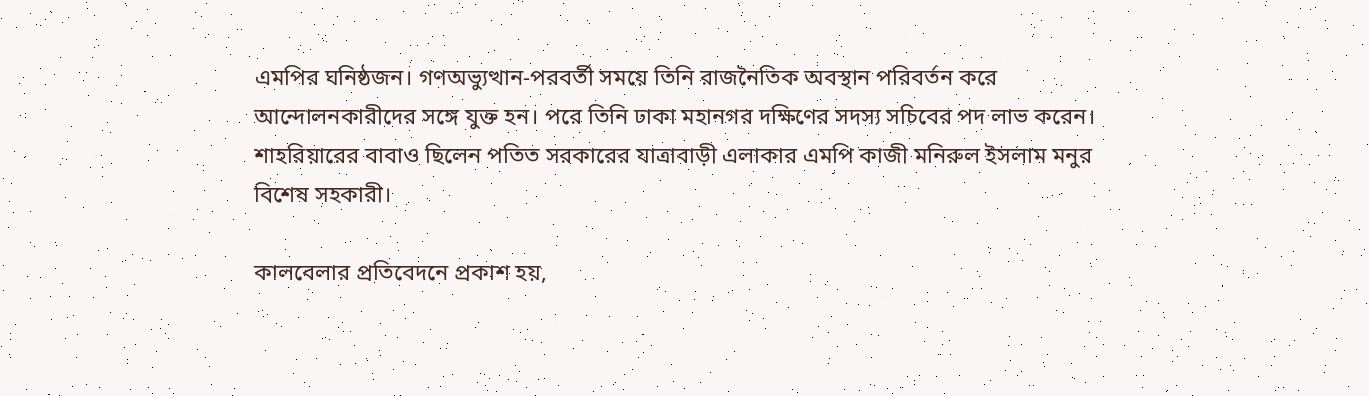এমপির ঘনিষ্ঠজন। গণঅভ্যুত্থান-পরবর্তী সময়ে তিনি রাজনৈতিক অবস্থান পরিবর্তন করে আন্দোলনকারীদের সঙ্গে যুক্ত হন। পরে তিনি ঢাকা মহানগর দক্ষিণের সদস্য সচিবের পদ লাভ করেন। শাহরিয়ারের বাবাও ছিলেন পতিত সরকারের যাত্রাবাড়ী এলাকার এমপি কাজী মনিরুল ইসলাম মনুর বিশেষ সহকারী।

কালবেলার প্রতিবেদনে প্রকাশ হয়,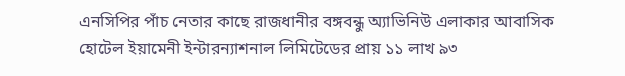এনসিপির পাঁচ নেতার কাছে রাজধানীর বঙ্গবন্ধু অ্যাভিনিউ এলাকার আবাসিক হোটেল ইয়ামেনী ইন্টারন্যাশনাল লিমিটেডের প্রায় ১১ লাখ ৯৩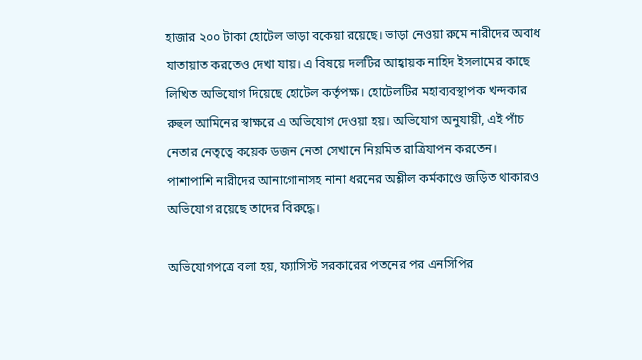হাজার ২০০ টাকা হোটেল ভাড়া বকেয়া রয়েছে। ভাড়া নেওয়া রুমে নারীদের অবাধ যাতায়াত করতেও দেখা যায়। এ বিষয়ে দলটির আহ্বায়ক নাহিদ ইসলামের কাছে লিখিত অভিযোগ দিয়েছে হোটেল কর্তৃপক্ষ। হোটেলটির মহাব্যবস্থাপক খন্দকার রুহুল আমিনের স্বাক্ষরে এ অভিযোগ দেওয়া হয়। অভিযোগ অনুযায়ী, এই পাঁচ নেতার নেতৃত্বে কয়েক ডজন নেতা সেখানে নিয়মিত রাত্রিযাপন করতেন। পাশাপাশি নারীদের আনাগোনাসহ নানা ধরনের অশ্লীল কর্মকাণ্ডে জড়িত থাকারও অভিযোগ রয়েছে তাদের বিরুদ্ধে।

অভিযোগপত্রে বলা হয়, ফ্যাসিস্ট সরকারের পতনের পর এনসিপির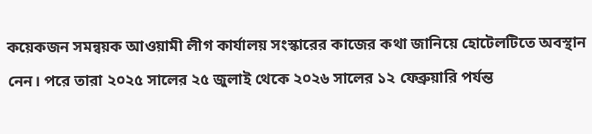কয়েকজন সমন্বয়ক আওয়ামী লীগ কার্যালয় সংস্কারের কাজের কথা জানিয়ে হোটেলটিতে অবস্থান নেন। পরে তারা ২০২৫ সালের ২৫ জুলাই থেকে ২০২৬ সালের ১২ ফেব্রুয়ারি পর্যন্ত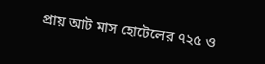প্রায় আট মাস হোটেলের ৭২৫ ও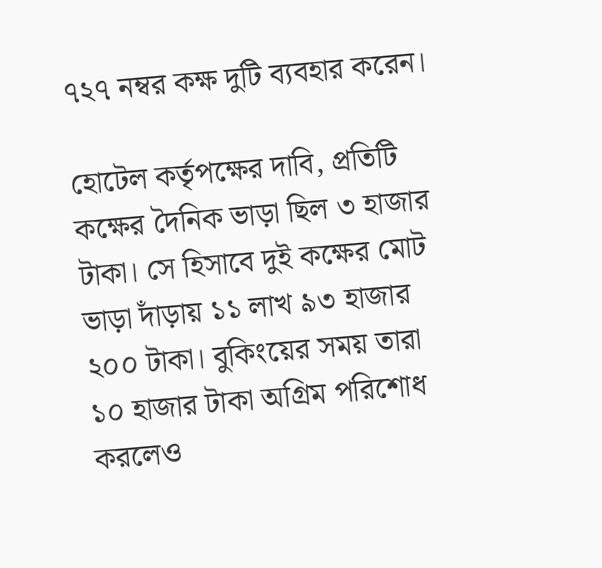৭২৭ নম্বর কক্ষ দুটি ব্যবহার করেন।

হোটেল কর্তৃপক্ষের দাবি, প্রতিটি কক্ষের দৈনিক ভাড়া ছিল ৩ হাজার টাকা। সে হিসাবে দুই কক্ষের মোট ভাড়া দাঁড়ায় ১১ লাখ ৯৩ হাজার ২০০ টাকা। বুকিংয়ের সময় তারা ১০ হাজার টাকা অগ্রিম পরিশোধ করলেও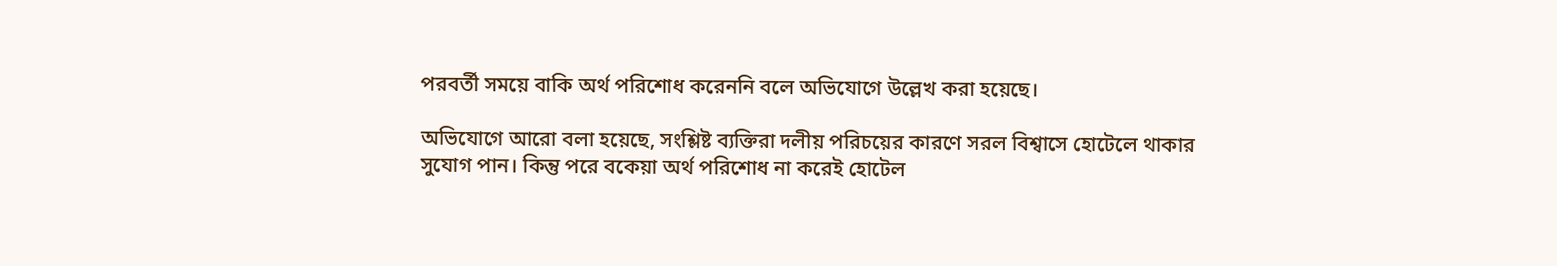পরবর্তী সময়ে বাকি অর্থ পরিশোধ করেননি বলে অভিযোগে উল্লেখ করা হয়েছে।

অভিযোগে আরো বলা হয়েছে, সংশ্লিষ্ট ব্যক্তিরা দলীয় পরিচয়ের কারণে সরল বিশ্বাসে হোটেলে থাকার সুযোগ পান। কিন্তু পরে বকেয়া অর্থ পরিশোধ না করেই হোটেল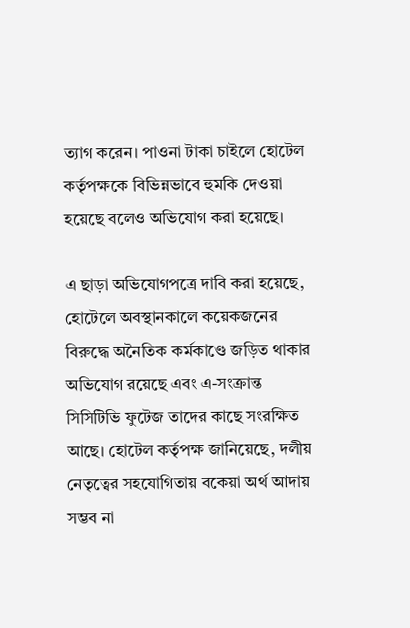ত্যাগ করেন। পাওনা টাকা চাইলে হোটেল কর্তৃপক্ষকে বিভিন্নভাবে হুমকি দেওয়া হয়েছে বলেও অভিযোগ করা হয়েছে।

এ ছাড়া অভিযোগপত্রে দাবি করা হয়েছে, হোটেলে অবস্থানকালে কয়েকজনের বিরুদ্ধে অনৈতিক কর্মকাণ্ডে জড়িত থাকার অভিযোগ রয়েছে এবং এ-সংক্রান্ত সিসিটিভি ফুটেজ তাদের কাছে সংরক্ষিত আছে। হোটেল কর্তৃপক্ষ জানিয়েছে, দলীয় নেতৃত্বের সহযোগিতায় বকেয়া অর্থ আদায় সম্ভব না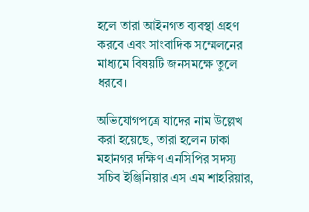হলে তারা আইনগত ব্যবস্থা গ্রহণ করবে এবং সাংবাদিক সম্মেলনের মাধ্যমে বিষয়টি জনসমক্ষে তুলে ধরবে।

অভিযোগপত্রে যাদের নাম উল্লেখ করা হয়েছে, তারা হলেন ঢাকা মহানগর দক্ষিণ এনসিপির সদস্য সচিব ইঞ্জিনিয়ার এস এম শাহরিয়ার,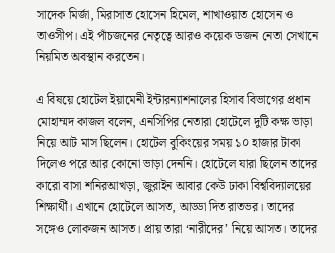সাদেক মির্জা, মিরাসাত হোসেন হিমেল, শাখাওয়াত হোসেন ও তাওসীপ। এই পাঁচজনের নেতৃত্বে আরও কয়েক ডজন নেতা সেখানে নিয়মিত অবস্থান করতেন।

এ বিষয়ে হোটেল ইয়ামেনী ইন্টারন্যাশনালের হিসাব বিভাগের প্রধান মোহাম্মদ কাজল বলেন, এনসিপির নেতারা হোটেলে দুটি কক্ষ ভাড়া নিয়ে আট মাস ছিলেন। হোটেল বুকিংয়ের সময় ১০ হাজার টাকা দিলেও পরে আর কোনো ভাড়া দেননি। হোটেলে যারা ছিলেন তাদের কারো বাসা শনিরআখড়া, জুরাইন আবার কেউ ঢাকা বিশ্ববিদ্যালয়ের শিক্ষার্থী। এখানে হোটেলে আসত, আড্ডা দিত রাতভর। তাদের সঙ্গেও লোকজন আসত। প্রায় তারা ‘নারীদের’ নিয়ে আসত। তাদের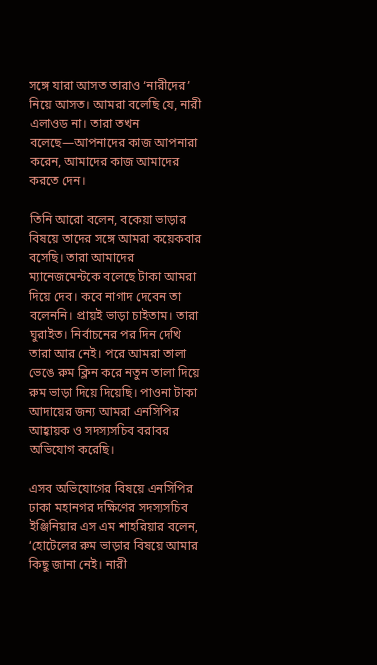সঙ্গে যারা আসত তারাও ‘নারীদের’ নিয়ে আসত। আমরা বলেছি যে, নারী এলাওড না। তারা তখন বলেছে—আপনাদের কাজ আপনারা করেন, আমাদের কাজ আমাদের করতে দেন।

তিনি আরো বলেন, বকেয়া ভাড়ার বিষয়ে তাদের সঙ্গে আমরা কয়েকবার বসেছি। তারা আমাদের ম্যানেজমেন্টকে বলেছে টাকা আমরা দিয়ে দেব। কবে নাগাদ দেবেন তা বলেননি। প্রায়ই ভাড়া চাইতাম। তারা ঘুরাইত। নির্বাচনের পর দিন দেখি তারা আর নেই। পরে আমরা তালা ভেঙে রুম ক্লিন করে নতুন তালা দিয়ে রুম ভাড়া দিয়ে দিয়েছি। পাওনা টাকা আদায়ের জন্য আমরা এনসিপির আহ্বায়ক ও সদস্যসচিব বরাবর অভিযোগ করেছি।

এসব অভিযোগের বিষয়ে এনসিপির ঢাকা মহানগর দক্ষিণের সদস্যসচিব ইঞ্জিনিয়ার এস এম শাহরিয়ার বলেন, ‘হোটেলের রুম ভাড়ার বিষয়ে আমার কিছু জানা নেই। নারী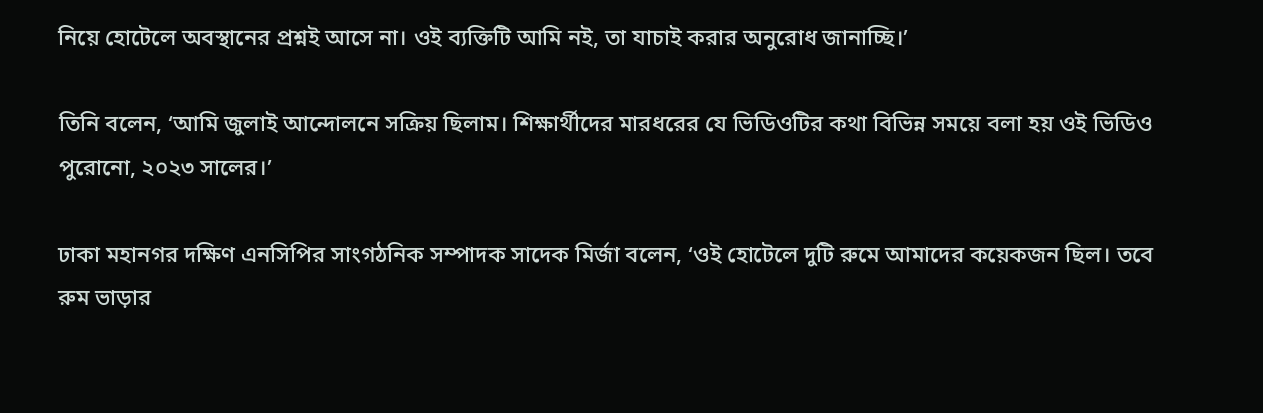নিয়ে হোটেলে অবস্থানের প্রশ্নই আসে না। ওই ব্যক্তিটি আমি নই, তা যাচাই করার অনুরোধ জানাচ্ছি।’

তিনি বলেন, ‘আমি জুলাই আন্দোলনে সক্রিয় ছিলাম। শিক্ষার্থীদের মারধরের যে ভিডিওটির কথা বিভিন্ন সময়ে বলা হয় ওই ভিডিও পুরোনো, ২০২৩ সালের।’

ঢাকা মহানগর দক্ষিণ এনসিপির সাংগঠনিক সম্পাদক সাদেক মির্জা বলেন, ‘ওই হোটেলে দুটি রুমে আমাদের কয়েকজন ছিল। তবে রুম ভাড়ার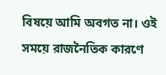বিষয়ে আমি অবগত না। ওই সময়ে রাজনৈতিক কারণে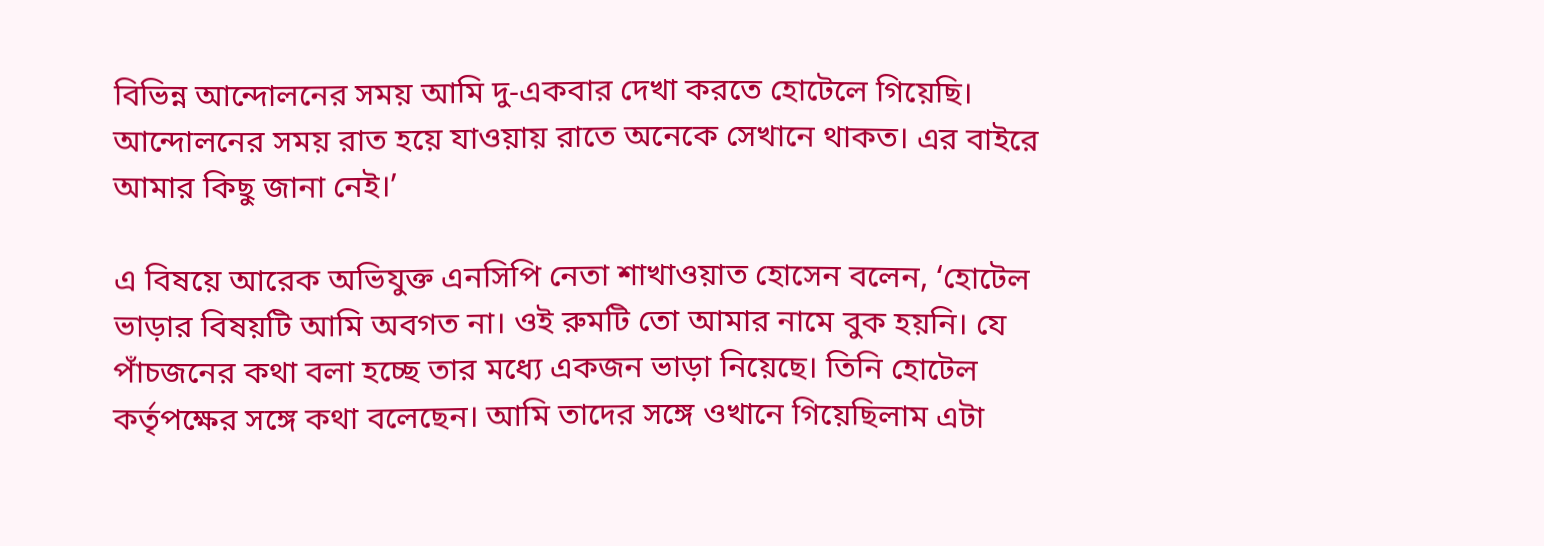বিভিন্ন আন্দোলনের সময় আমি দু-একবার দেখা করতে হোটেলে গিয়েছি। আন্দোলনের সময় রাত হয়ে যাওয়ায় রাতে অনেকে সেখানে থাকত। এর বাইরে আমার কিছু জানা নেই।’

এ বিষয়ে আরেক অভিযুক্ত এনসিপি নেতা শাখাওয়াত হোসেন বলেন, ‘হোটেল ভাড়ার বিষয়টি আমি অবগত না। ওই রুমটি তো আমার নামে বুক হয়নি। যে পাঁচজনের কথা বলা হচ্ছে তার মধ্যে একজন ভাড়া নিয়েছে। তিনি হোটেল কর্তৃপক্ষের সঙ্গে কথা বলেছেন। আমি তাদের সঙ্গে ওখানে গিয়েছিলাম এটা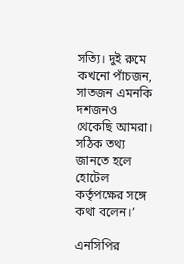সত্যি। দুই রুমে কখনো পাঁচজন, সাতজন এমনকি দশজনও থেকেছি আমরা। সঠিক তথ্য জানতে হলে হোটেল কর্তৃপক্ষের সঙ্গে কথা বলেন।’

এনসিপির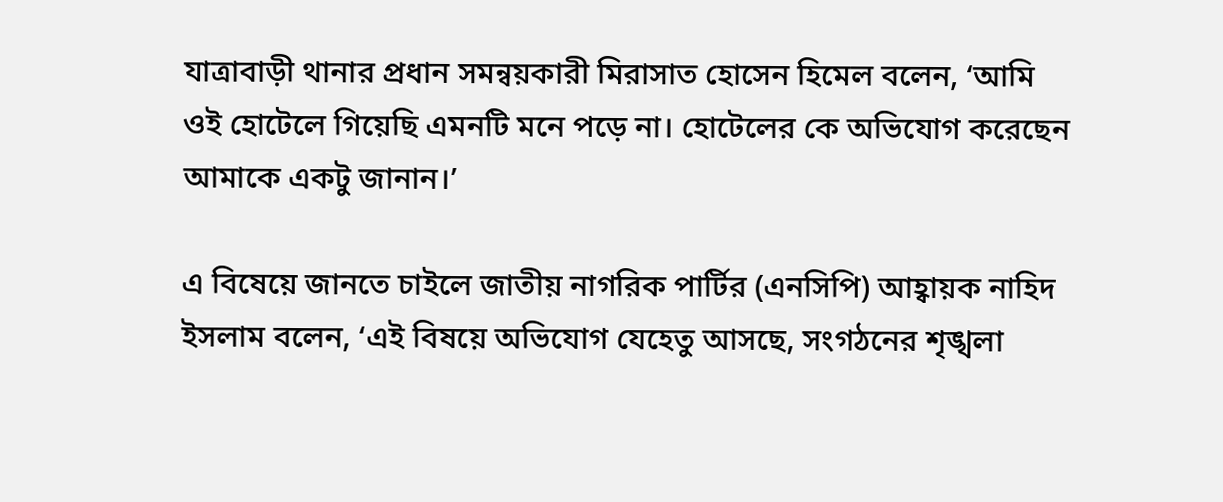যাত্রাবাড়ী থানার প্রধান সমন্বয়কারী মিরাসাত হোসেন হিমেল বলেন, ‘আমি ওই হোটেলে গিয়েছি এমনটি মনে পড়ে না। হোটেলের কে অভিযোগ করেছেন আমাকে একটু জানান।’

এ বিষেয়ে জানতে চাইলে জাতীয় নাগরিক পার্টির (এনসিপি) আহ্বায়ক নাহিদ ইসলাম বলেন, ‘এই বিষয়ে অভিযোগ যেহেতু আসছে, সংগঠনের শৃঙ্খলা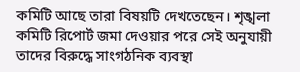কমিটি আছে তারা বিষয়টি দেখতেছেন। শৃঙ্খলা কমিটি রিপোর্ট জমা দেওয়ার পরে সেই অনুযায়ী তাদের বিরুদ্ধে সাংগঠনিক ব্যবস্থা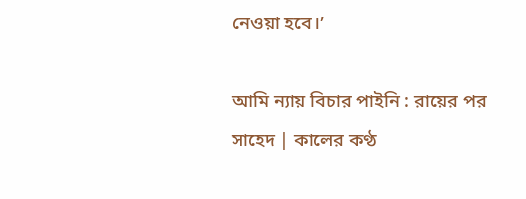নেওয়া হবে।’

আমি ন্যায় বিচার পাইনি : রায়ের পর সাহেদ | কালের কণ্ঠ